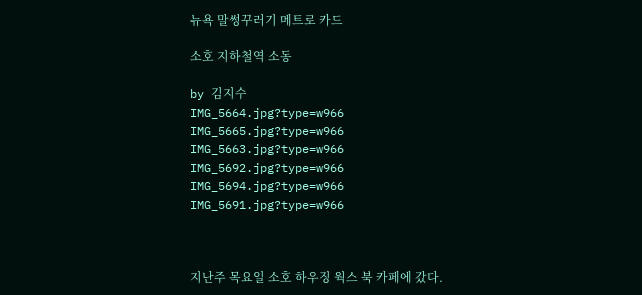뉴욕 말썽꾸러기 메트로 카드

소호 지하철역 소동

by 김지수
IMG_5664.jpg?type=w966
IMG_5665.jpg?type=w966
IMG_5663.jpg?type=w966
IMG_5692.jpg?type=w966
IMG_5694.jpg?type=w966
IMG_5691.jpg?type=w966



지난주 목요일 소호 하우징 웍스 북 카페에 갔다.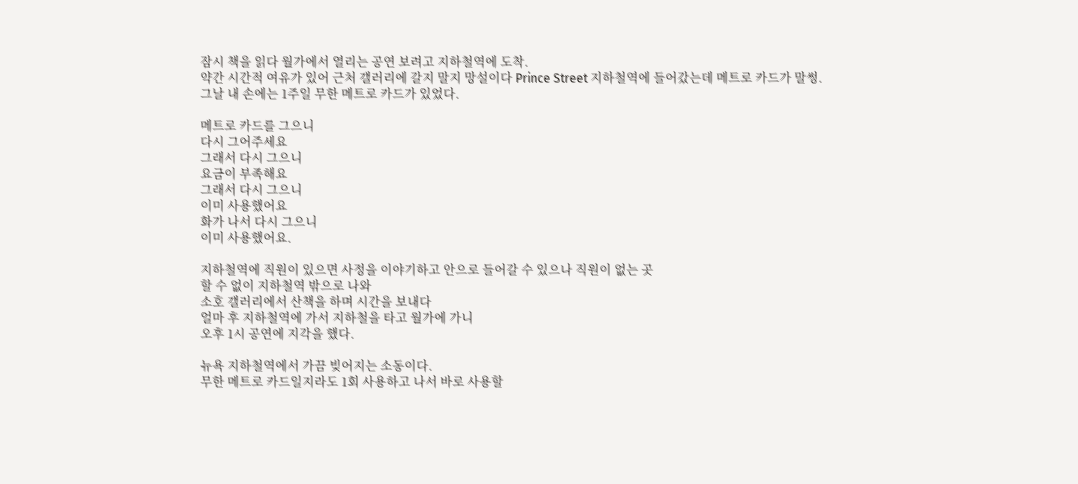잠시 책을 읽다 월가에서 열리는 공연 보려고 지하철역에 도착.
약간 시간적 여유가 있어 근처 갤러리에 갈지 말지 망설이다 Prince Street 지하철역에 들어갔는데 메트로 카드가 말썽.
그날 내 손에는 1주일 무한 메트로 카드가 있었다.

메트로 카드를 그으니
다시 그어주세요
그래서 다시 그으니
요금이 부족해요
그래서 다시 그으니
이미 사용했어요
화가 나서 다시 그으니
이미 사용했어요.

지하철역에 직원이 있으면 사정을 이야기하고 안으로 들어갈 수 있으나 직원이 없는 곳
할 수 없이 지하철역 밖으로 나와
소호 갤러리에서 산책을 하며 시간을 보내다
얼마 후 지하철역에 가서 지하철을 타고 월가에 가니
오후 1시 공연에 지각을 했다.

뉴욕 지하철역에서 가끔 빚어지는 소동이다.
무한 메트로 카드일지라도 1회 사용하고 나서 바로 사용할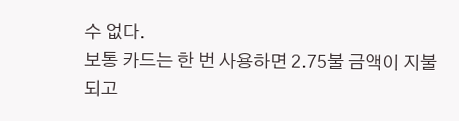수 없다.
보통 카드는 한 번 사용하면 2.75불 금액이 지불되고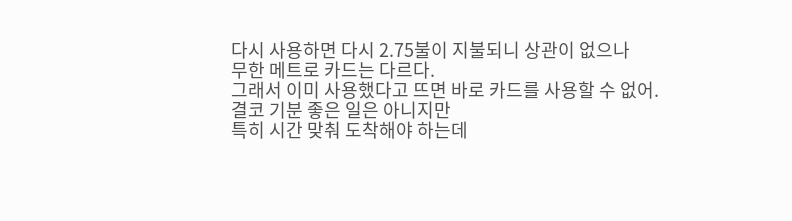다시 사용하면 다시 2.75불이 지불되니 상관이 없으나
무한 메트로 카드는 다르다.
그래서 이미 사용했다고 뜨면 바로 카드를 사용할 수 없어.
결코 기분 좋은 일은 아니지만
특히 시간 맞춰 도착해야 하는데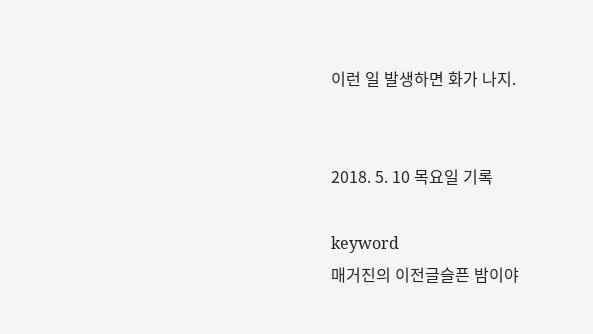이런 일 발생하면 화가 나지.


2018. 5. 10 목요일 기록

keyword
매거진의 이전글슬픈 밤이야